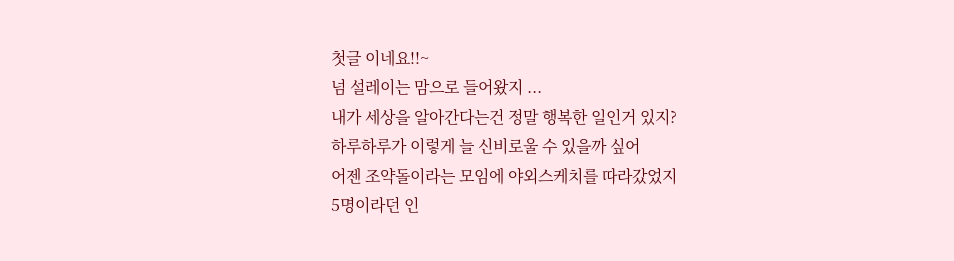첫글 이네요!!~
넘 설레이는 맘으로 들어왔지 ...
내가 세상을 알아간다는건 정말 행복한 일인거 있지?
하루하루가 이렇게 늘 신비로울 수 있을까 싶어
어젠 조약돌이라는 모임에 야외스케치를 따라갔었지
5명이라던 인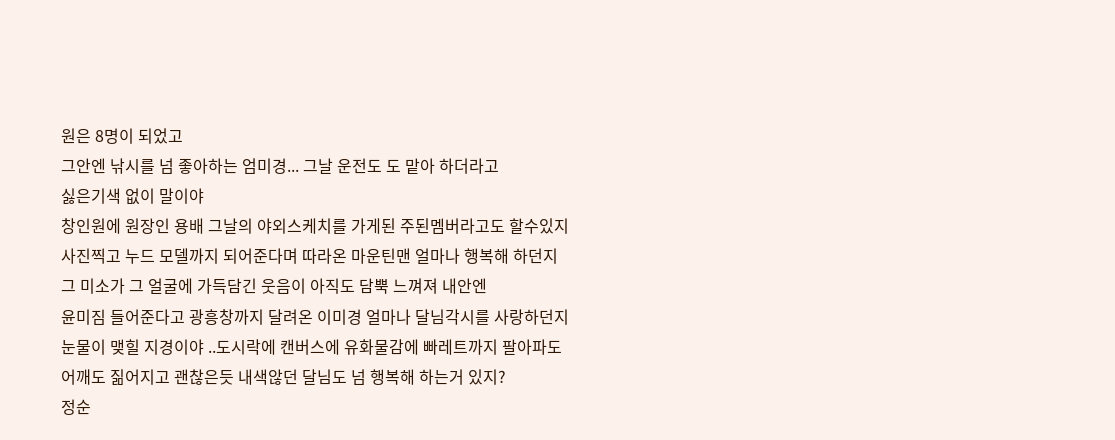원은 8명이 되었고
그안엔 낚시를 넘 좋아하는 엄미경... 그날 운전도 도 맡아 하더라고
싫은기색 없이 말이야
창인원에 원장인 용배 그날의 야외스케치를 가게된 주된멤버라고도 할수있지
사진찍고 누드 모델까지 되어준다며 따라온 마운틴맨 얼마나 행복해 하던지
그 미소가 그 얼굴에 가득담긴 웃음이 아직도 담뿍 느껴져 내안엔
윤미짐 들어준다고 광흥창까지 달려온 이미경 얼마나 달님각시를 사랑하던지
눈물이 맺힐 지경이야 ..도시락에 캔버스에 유화물감에 빠레트까지 팔아파도
어깨도 짊어지고 괜찮은듯 내색않던 달님도 넘 행복해 하는거 있지?
정순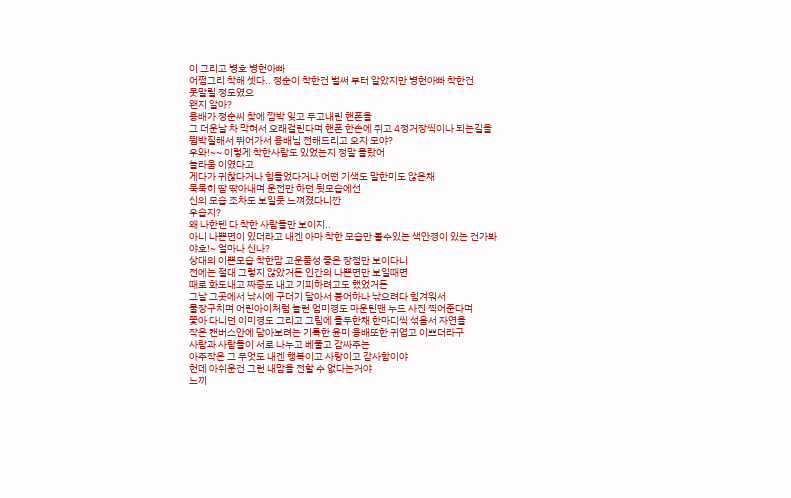이 그리고 병호 병헌아빠
어쩜그리 착해 셋다.. 정순이 착한건 벌써 부터 알았지만 병헌아빠 착한건
못말릴 정도였으
왠지 알아?
용배가 정순씨 찾에 깜박 잊고 두고내린 핸폰을
그 더운날 차 막혀서 오래걸린다며 핸폰 한손에 쥐고 4정거장씩이나 되는길을
뜀박질해서 뛰어가서 용배님 전해드리고 오지 모야?
우와!~~ 이렇게 착한사람도 있었는지 정말 몰랐어
놀라움 이였다고
게다가 귀찮다거나 힘들었다거나 어떤 기색도 말한미도 않은채
묵묵히 땀 딲아내며 운전만 하던 뒷모습에선
신의 모습 조차도 보일듯 느껴졌다니깐
우습지?
왜 나한텐 다 착한 사람들만 보이지..
아니 나쁜면이 있더라고 내겐 아마 착한 모습만 볼수있는 색안경이 있는 건가봐
야호!~ 얼마나 신나?
상대의 이쁜모습 착한맘 고운품성 좋은 장점만 보이다니
전에는 절대 그렇지 않았거든 인간의 나쁜면만 보일때면
때로 화도내고 짜증도 내고 기피하려고도 했었거든
그날 그곳에서 낚시에 구더기 달아서 붕어하나 낚으려다 힘겨워서
물장구치며 어린아이처럼 놀런 엄미경도 마운틴맨 누드 사진 찍어준다며
쫓아 다니던 이미경도 그리고 그림에 몰두한채 한마디씩 섞음서 자연을
작은 캔버스안에 담아보려는 기특한 윤미 용배또한 귀엽고 이쁘더라구
사람과 사람들이 서로 나누고 베풀고 감싸주는
아주작은 그 무엇도 내겐 행복이고 사랑이고 감사함이야
헌데 아쉬운건 그런 내맘을 전할 수 없다는거야
느끼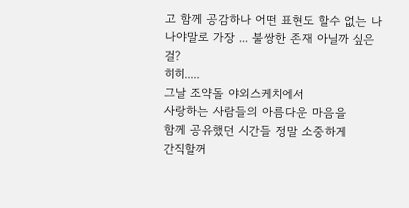고 함께 공감하나 어떤 표현도 할수 없는 나
나야말로 가장 ... 불쌍한 존재 아닐까 싶은걸?
히히.....
그날 조약돌 야외스케치에서
사랑하는 사람들의 아름다운 마음을
함께 공유했던 시간들 정말 소중하게
간직할꺼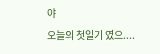야
오늘의 첫일기 였으....